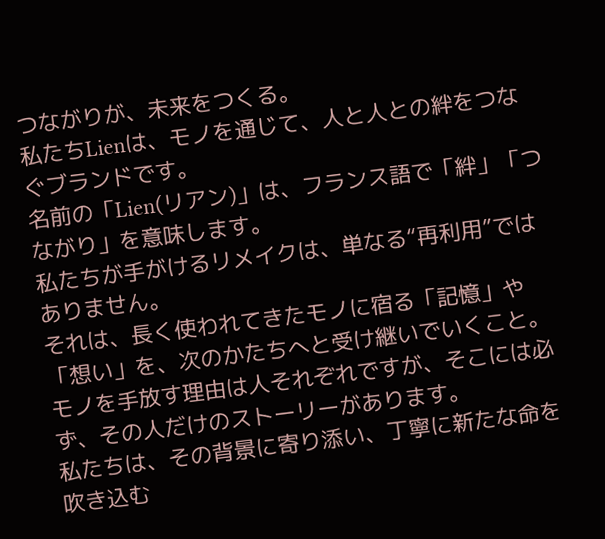つながりが、未来をつくる。
私たちLienは、モノを通じて、人と人との絆をつなぐブランドです。
名前の「Lien(リアン)」は、フランス語で「絆」「つながり」を意味します。
私たちが手がけるリメイクは、単なる“再利用”ではありません。
それは、長く使われてきたモノに宿る「記憶」や「想い」を、次のかたちへと受け継いでいくこと。
モノを手放す理由は人それぞれですが、そこには必ず、その人だけのストーリーがあります。
私たちは、その背景に寄り添い、丁寧に新たな命を吹き込む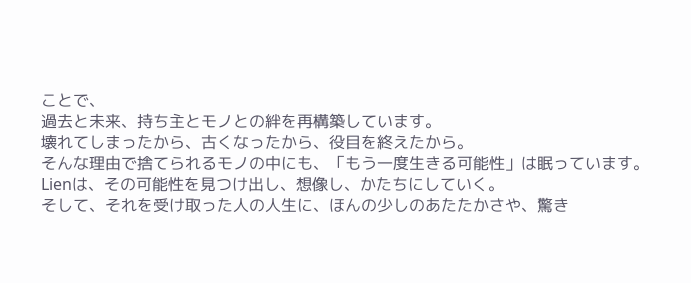ことで、
過去と未来、持ち主とモノとの絆を再構築しています。
壊れてしまったから、古くなったから、役目を終えたから。
そんな理由で捨てられるモノの中にも、「もう一度生きる可能性」は眠っています。
Lienは、その可能性を見つけ出し、想像し、かたちにしていく。
そして、それを受け取った人の人生に、ほんの少しのあたたかさや、驚き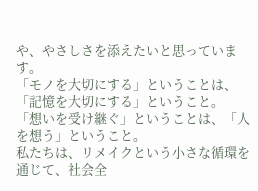や、やさしさを添えたいと思っています。
「モノを大切にする」ということは、「記憶を大切にする」ということ。
「想いを受け継ぐ」ということは、「人を想う」ということ。
私たちは、リメイクという小さな循環を通じて、社会全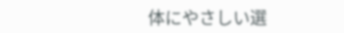体にやさしい選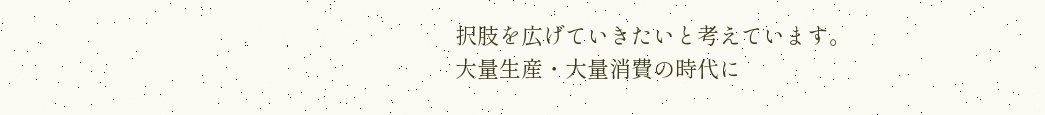択肢を広げていきたいと考えています。
大量生産・大量消費の時代に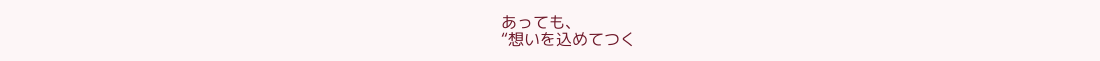あっても、
“想いを込めてつく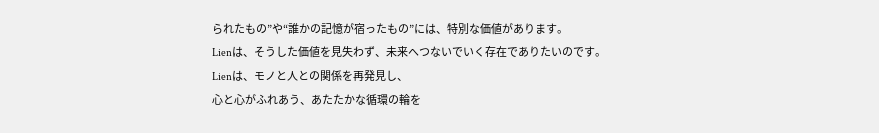られたもの”や“誰かの記憶が宿ったもの”には、特別な価値があります。
Lienは、そうした価値を見失わず、未来へつないでいく存在でありたいのです。
Lienは、モノと人との関係を再発見し、
心と心がふれあう、あたたかな循環の輪を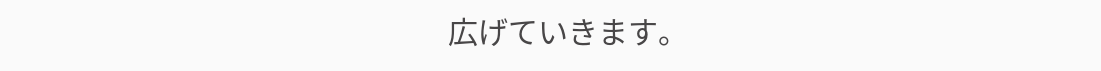広げていきます。